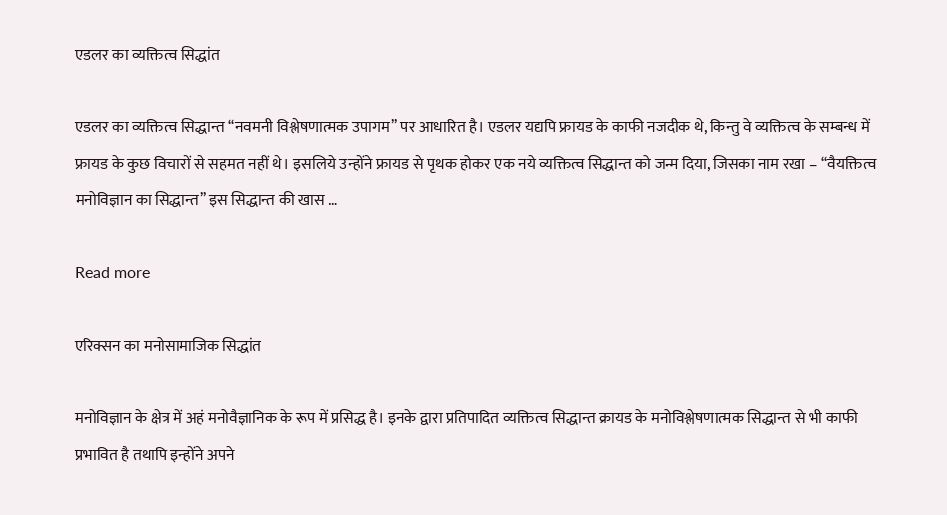एडलर का व्यक्तित्व सिद्धांत

एडलर का व्यक्तित्व सिद्धान्त ‘‘नवमनी विश्लेषणात्मक उपागम’’ पर आधारित है। एडलर यद्यपि फ्रायड के काफी नजदीक थे, किन्तु वे व्यक्तित्व के सम्बन्ध में फ्रायड के कुछ विचारों से सहमत नहीं थे। इसलिये उन्होंने फ्रायड से पृथक होकर एक नये व्यक्तित्व सिद्धान्त को जन्म दिया, जिसका नाम रखा – ‘‘वैयक्तित्व मनोविज्ञान का सिद्धान्त’’ इस सिद्धान्त की खास …

Read more

एरिक्सन का मनोसामाजिक सिद्धांत

मनोविज्ञान के क्षेत्र में अहं मनोवैज्ञानिक के रूप में प्रसिद्ध है। इनके द्वारा प्रतिपादित व्यक्तित्व सिद्धान्त क्रायड के मनोविश्लेषणात्मक सिद्धान्त से भी काफी प्रभावित है तथापि इन्होंने अपने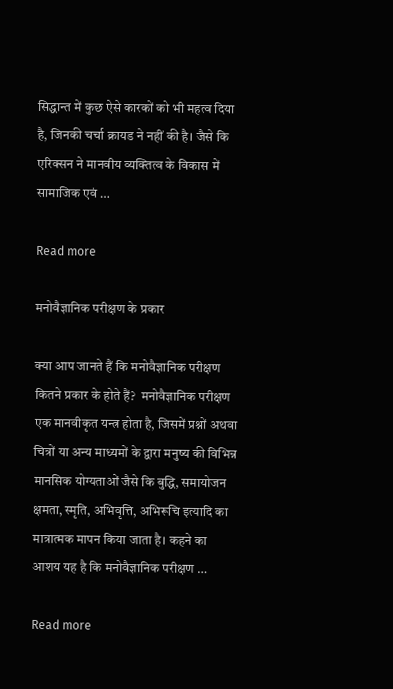सिद्धान्त में कुछ ऐसे कारकों को भी महत्व दिया है, जिनकी चर्चा क्रायड ने नहीं की है। जैसे कि एरिक्सन ने मानवीय व्यक्तित्व के विकास में सामाजिक एवं …

Read more

मनोवैज्ञानिक परीक्षण के प्रकार

क्या आप जानते हैं कि मनोवैज्ञानिक परीक्षण कितने प्रकार के होते हैं?  मनोवैज्ञानिक परीक्षण एक मानवीकृत यन्त्र होता है, जिसमें प्रश्नों अथवा चित्रों या अन्य माध्यमों के द्वारा मनुष्य की विभिन्न मानसिक योग्यताओं जैसे कि बुद्धि, समायोजन क्षमता, स्मृति, अभिवृत्ति, अभिरूचि इत्यादि का मात्रात्मक मापन किया जाता है। कहने का आशय यह है कि मनोवैज्ञानिक परीक्षण …

Read more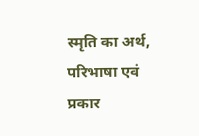स्मृति का अर्थ, परिभाषा एवं प्रकार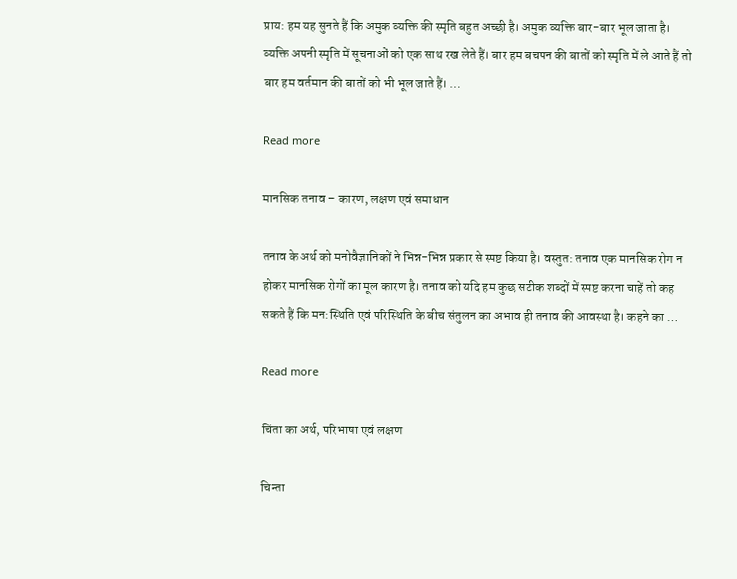प्राय: हम यह सुनते हैं कि अमुक व्यक्ति की स्मृति बहुत अच्छी है। अमुक व्यक्ति बार-बार भूल जाता है। व्यक्ति अपनी स्मृति में सूचनाओं को एक साथ रख लेते हैं। बार हम बचपन की बातों को स्मृति में ले आते हैं तो बार हम वर्तमान की बातों को भी भूल जाते हैं। …

Read more

मानसिक तनाव – कारण, लक्षण एवं समाधान

तनाव के अर्थ को मनोवैज्ञानिकों ने भिन्न-भिन्न प्रकार से स्पष्ट किया है। वस्तुत: तनाव एक मानसिक रोग न होकर मानसिक रोगों का मूल कारण है। तनाव को यदि हम कुछ सटीक शब्दों में स्पष्ट करना चाहें तो कह सकते हैं कि मन:स्थिति एवं परिस्थिति के बीच संतुलन का अभाव ही तनाव की आवस्था है। कहने का …

Read more

चिंता का अर्थ, परिभाषा एवं लक्षण

चिन्ता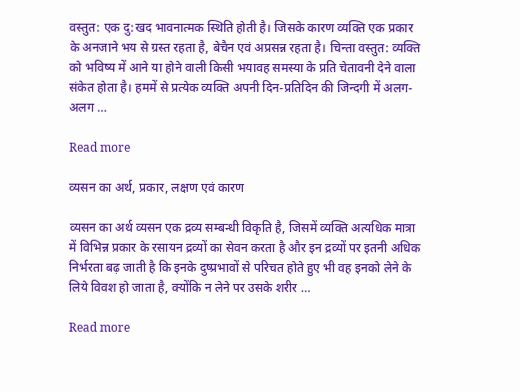वस्तुत: एक दु:खद भावनात्मक स्थिति होती है। जिसके कारण व्यक्ति एक प्रकार के अनजाने भय से ग्रस्त रहता है, बेचैन एवं अप्रसन्न रहता है। चिन्ता वस्तुत: व्यक्ति को भविष्य में आने या होने वाली किसी भयावह समस्या के प्रति चेतावनी देने वाला संकेत होता है। हममें से प्रत्येक व्यक्ति अपनी दिन-प्रतिदिन की जिन्दगी में अलग-अलग …

Read more

व्यसन का अर्थ, प्रकार, लक्षण एवं कारण

व्यसन का अर्थ व्यसन एक द्रव्य सम्बन्धी विकृति है, जिसमें व्यक्ति अत्यधिक मात्रा में विभिन्न प्रकार के रसायन द्रव्यों का सेवन करता है और इन द्रव्यों पर इतनी अधिक निर्भरता बढ़ जाती है कि इनके दुष्प्रभावों से परिचत होते हुए भी वह इनको लेने के लिये विवश हो जाता है, क्योंकि न लेने पर उसके शरीर …

Read more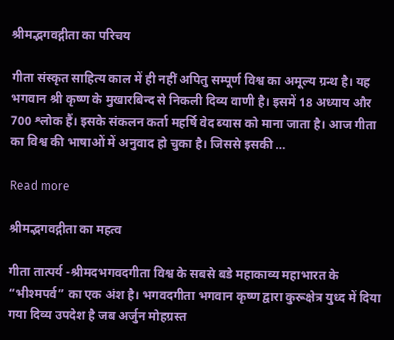श्रीमद्भगवद्गीता का परिचय

गीता संस्कृत साहित्य काल में ही नहीं अपितु सम्पूर्ण विश्व का अमूल्य ग्रन्थ है। यह भगवान श्री कृष्ण के मुखारबिन्द से निकली दिव्य वाणी है। इसमें 18 अध्याय और 700 श्लोक हैं। इसके संकलन कर्ता महर्षि वेद ब्यास को माना जाता है। आज गीता का विश्व की भाषाओं में अनुवाद हो चुका है। जिससे इसकी …

Read more

श्रीमद्भगवद्गीता का महत्व

गीता तात्पर्य -श्रीमदभगवदगीता विश्व के सबसे बडे महाकाव्य महाभारत के “भीश्मपर्व” का एक अंश है। भगवदगीता भगवान कृष्ण द्वारा कुरूक्षेत्र युध्द में दिया गया दिव्य उपदेश है जब अर्जुन मोहग्रस्त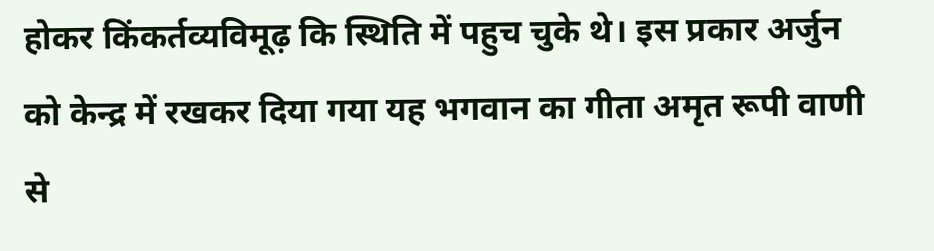होकर किंकर्तव्यविमूढ़ कि स्थिति में पहुच चुके थे। इस प्रकार अर्जुन को केन्द्र में रखकर दिया गया यह भगवान का गीता अमृत रूपी वाणी से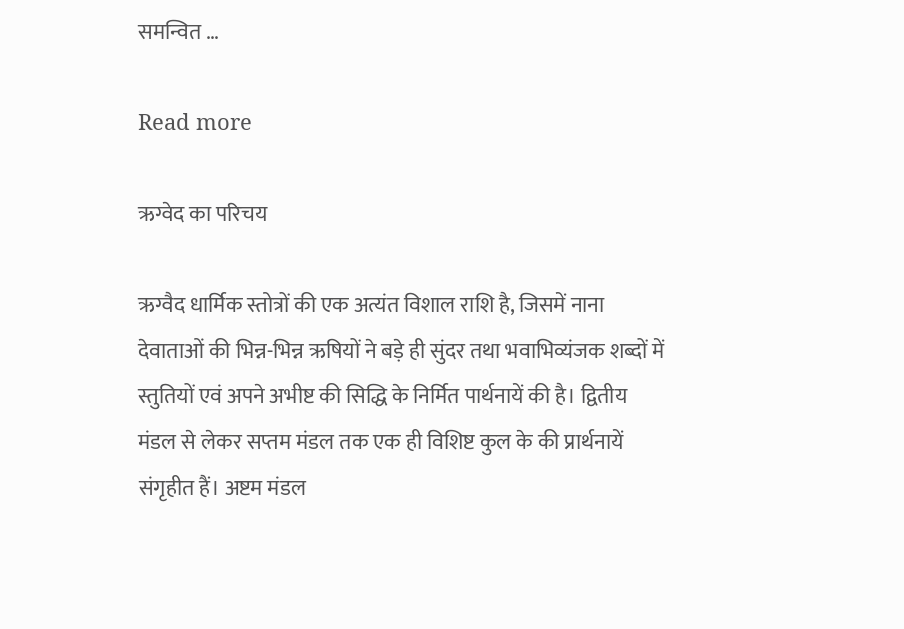समन्वित …

Read more

ऋग्वेद का परिचय

ऋग्वैद धार्मिक स्तोत्रों की एक अत्यंत विशाल राशि है, जिसमें नाना देवाताओं की भिन्न-भिन्न ऋषियों ने बड़े ही सुंदर तथा भवाभिव्यंजक शब्दों में स्तुतियों एवं अपने अभीष्ट की सिद्धि के निर्मित पार्थनायें की है। द्वितीय मंडल से लेकर सप्तम मंडल तक एक ही विशिष्ट कुल के की प्रार्थनायें संगृहीत हैं। अष्टम मंडल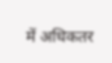में अधिकतर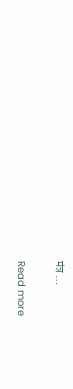मंत्र …

Read more